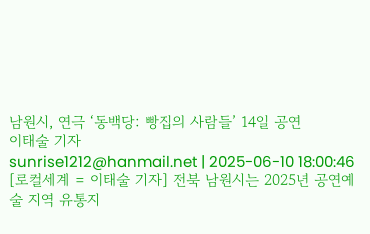남원시, 연극 ‘동백당: 빵집의 사람들’ 14일 공연
이태술 기자
sunrise1212@hanmail.net | 2025-06-10 18:00:46
[로컬세계 = 이태술 기자] 전북 남원시는 2025년 공연예술 지역 유통지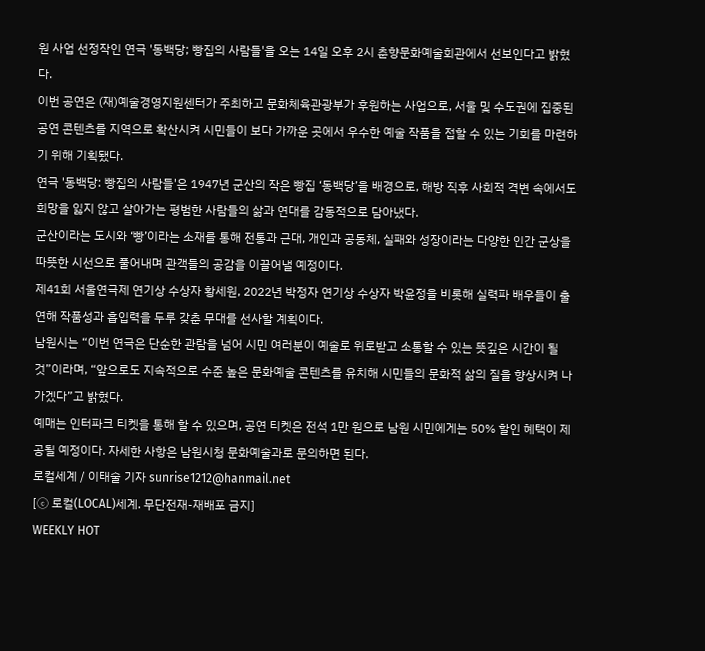원 사업 선정작인 연극 '동백당; 빵집의 사람들'을 오는 14일 오후 2시 춘향문화예술회관에서 선보인다고 밝혔다.
이번 공연은 (재)예술경영지원센터가 주최하고 문화체육관광부가 후원하는 사업으로, 서울 및 수도권에 집중된 공연 콘텐츠를 지역으로 확산시켜 시민들이 보다 가까운 곳에서 우수한 예술 작품을 접할 수 있는 기회를 마련하기 위해 기획됐다.
연극 '동백당: 빵집의 사람들'은 1947년 군산의 작은 빵집 ‘동백당’을 배경으로, 해방 직후 사회적 격변 속에서도 희망을 잃지 않고 살아가는 평범한 사람들의 삶과 연대를 감동적으로 담아냈다.
군산이라는 도시와 ‘빵’이라는 소재를 통해 전통과 근대, 개인과 공동체, 실패와 성장이라는 다양한 인간 군상을 따뜻한 시선으로 풀어내며 관객들의 공감을 이끌어낼 예정이다.
제41회 서울연극제 연기상 수상자 황세원, 2022년 박정자 연기상 수상자 박윤정을 비롯해 실력파 배우들이 출연해 작품성과 흡입력을 두루 갖춘 무대를 선사할 계획이다.
남원시는 “이번 연극은 단순한 관람을 넘어 시민 여러분이 예술로 위로받고 소통할 수 있는 뜻깊은 시간이 될 것”이라며, “앞으로도 지속적으로 수준 높은 문화예술 콘텐츠를 유치해 시민들의 문화적 삶의 질을 향상시켜 나가겠다”고 밝혔다.
예매는 인터파크 티켓을 통해 할 수 있으며, 공연 티켓은 전석 1만 원으로 남원 시민에게는 50% 할인 혜택이 제공될 예정이다. 자세한 사항은 남원시청 문화예술과로 문의하면 된다.
로컬세계 / 이태술 기자 sunrise1212@hanmail.net
[ⓒ 로컬(LOCAL)세계. 무단전재-재배포 금지]
WEEKLY HOT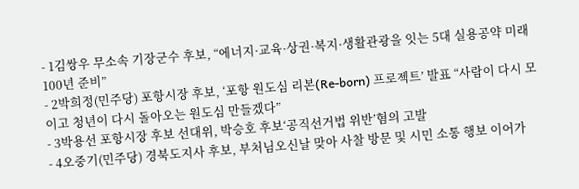- 1김쌍우 무소속 기장군수 후보, “에너지·교육·상권·복지·생활관광을 잇는 5대 실용공약 미래 100년 준비”
- 2박희정(민주당) 포항시장 후보, ‘포항 원도심 리본(Re-born) 프로젝트’ 발표 “사람이 다시 모이고 청년이 다시 돌아오는 원도심 만들겠다”
- 3박용선 포항시장 후보 선대위, 박승호 후보‘공직선거법 위반’혐의 고발
- 4오중기(민주당) 경북도지사 후보, 부처님오신날 맞아 사찰 방문 및 시민 소통 행보 이어가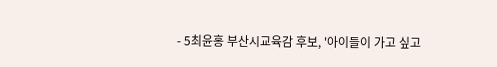- 5최윤홍 부산시교육감 후보, '아이들이 가고 싶고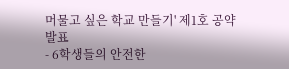머물고 싶은 학교 만들기' 제1호 공약 발표
- 6학생들의 안전한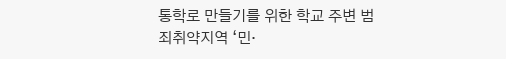통학로 만들기를 위한 학교 주변 범죄취약지역 ‘민·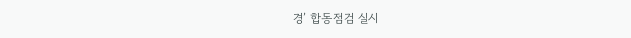경’ 합동점검 실시